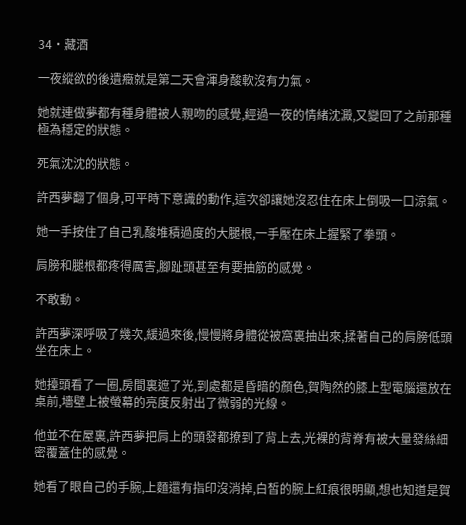34·藏酒

一夜縱欲的後遺癥就是第二天會渾身酸軟沒有力氣。

她就連做夢都有種身體被人親吻的感覺,經過一夜的情緒沈澱,又變回了之前那種極為穩定的狀態。

死氣沈沈的狀態。

許西夢翻了個身,可平時下意識的動作,這次卻讓她沒忍住在床上倒吸一口涼氣。

她一手按住了自己乳酸堆積過度的大腿根,一手壓在床上握緊了拳頭。

肩膀和腿根都疼得厲害,腳趾頭甚至有要抽筋的感覺。

不敢動。

許西夢深呼吸了幾次,緩過來後,慢慢將身體從被窩裏抽出來,揉著自己的肩膀低頭坐在床上。

她擡頭看了一圈,房間裏遮了光,到處都是昏暗的顏色,賀陶然的膝上型電腦還放在桌前,墻壁上被螢幕的亮度反射出了微弱的光線。

他並不在屋裏,許西夢把肩上的頭發都撩到了背上去,光裸的背脊有被大量發絲細密覆蓋住的感覺。

她看了眼自己的手腕,上麵還有指印沒消掉,白皙的腕上紅痕很明顯,想也知道是賀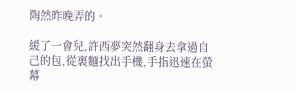陶然昨晚弄的。

緩了一會兒,許西夢突然翻身去拿過自己的包,從裏麵找出手機,手指迅速在螢幕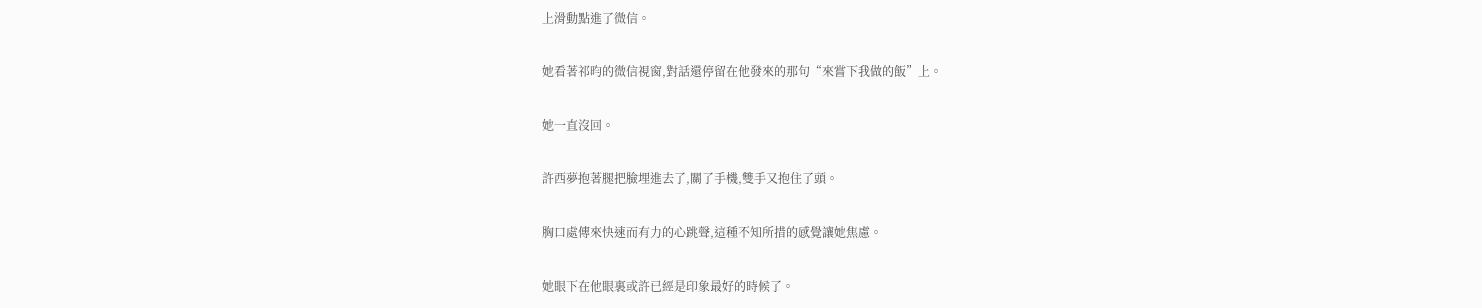上滑動點進了微信。

她看著祁昀的微信視窗,對話還停留在他發來的那句“來嘗下我做的飯”上。

她一直沒回。

許西夢抱著腿把臉埋進去了,關了手機,雙手又抱住了頭。

胸口處傳來快速而有力的心跳聲,這種不知所措的感覺讓她焦慮。

她眼下在他眼裏或許已經是印象最好的時候了。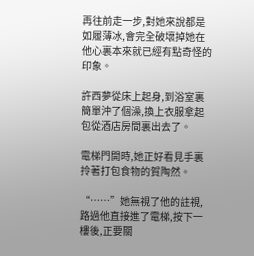再往前走一步,對她來說都是如履薄冰,會完全破壞掉她在他心裏本來就已經有點奇怪的印象。

許西夢從床上起身,到浴室裏簡單沖了個澡,換上衣服拿起包從酒店房間裏出去了。

電梯門開時,她正好看見手裏拎著打包食物的賀陶然。

“……”她無視了他的註視,路過他直接進了電梯,按下一樓後,正要關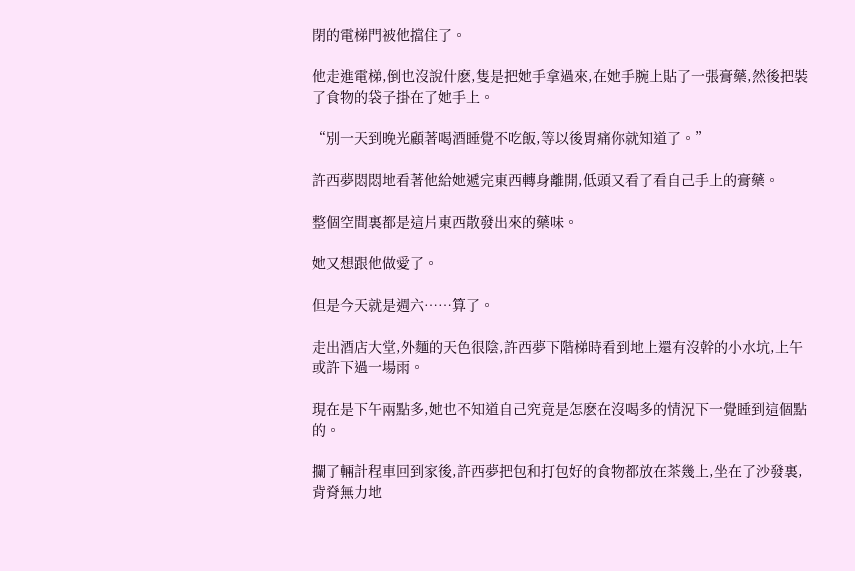閉的電梯門被他擋住了。

他走進電梯,倒也沒說什麽,隻是把她手拿過來,在她手腕上貼了一張膏藥,然後把裝了食物的袋子掛在了她手上。

“別一天到晚光顧著喝酒睡覺不吃飯,等以後胃痛你就知道了。”

許西夢悶悶地看著他給她遞完東西轉身離開,低頭又看了看自己手上的膏藥。

整個空間裏都是這片東西散發出來的藥味。

她又想跟他做愛了。

但是今天就是週六……算了。

走出酒店大堂,外麵的天色很陰,許西夢下階梯時看到地上還有沒幹的小水坑,上午或許下過一場雨。

現在是下午兩點多,她也不知道自己究竟是怎麽在沒喝多的情況下一覺睡到這個點的。

攔了輛計程車回到家後,許西夢把包和打包好的食物都放在茶幾上,坐在了沙發裏,背脊無力地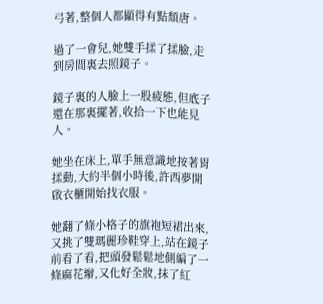弓著,整個人都顯得有點頹唐。

過了一會兒,她雙手揉了揉臉,走到房間裏去照鏡子。

鏡子裏的人臉上一股疲態,但底子還在那裏擺著,收拾一下也能見人。

她坐在床上,單手無意識地按著胃揉動,大約半個小時後,許西夢開啟衣櫃開始找衣服。

她翻了條小格子的旗袍短裙出來,又挑了雙瑪麗珍鞋穿上,站在鏡子前看了看,把頭發鬆鬆地側編了一條麻花辮,又化好全妝,抹了紅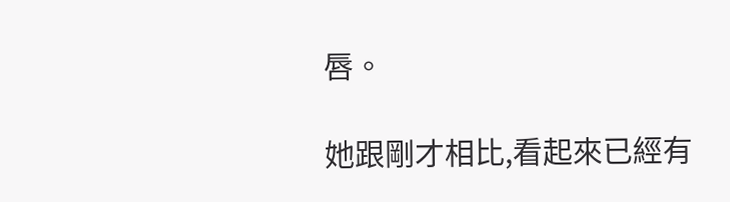唇。

她跟剛才相比,看起來已經有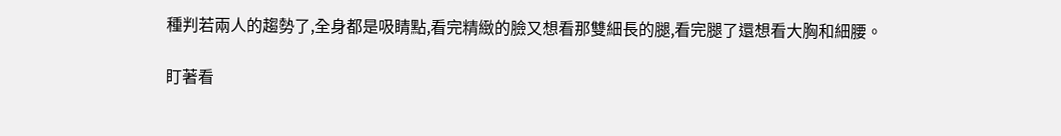種判若兩人的趨勢了,全身都是吸睛點,看完精緻的臉又想看那雙細長的腿,看完腿了還想看大胸和細腰。

盯著看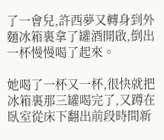了一會兒,許西夢又轉身到外麵冰箱裏拿了罐酒開啟,倒出一杯慢慢喝了起來。

她喝了一杯又一杯,很快就把冰箱裏那三罐喝完了,又蹲在臥室從床下翻出前段時間新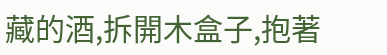藏的酒,拆開木盒子,抱著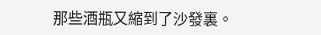那些酒瓶又縮到了沙發裏。